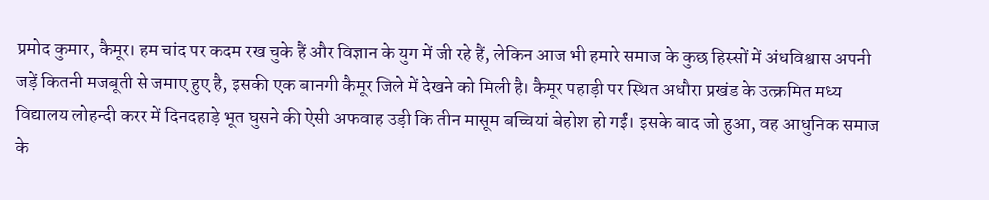प्रमोद कुमार, कैमूर। हम चांद पर कदम रख चुके हैं और विज्ञान के युग में जी रहे हैं, लेकिन आज भी हमारे समाज के कुछ हिस्सों में अंधविश्वास अपनी जड़ें कितनी मजबूती से जमाए हुए है, इसकी एक बानगी कैमूर जिले में देखने को मिली है। कैमूर पहाड़ी पर स्थित अधौरा प्रखंड के उत्क्रमित मध्य विद्यालय लोहन्दी करर में दिनदहाड़े भूत घुसने की ऐसी अफवाह उड़ी कि तीन मासूम बच्चियां बेहोश हो गईं। इसके बाद जो हुआ, वह आधुनिक समाज के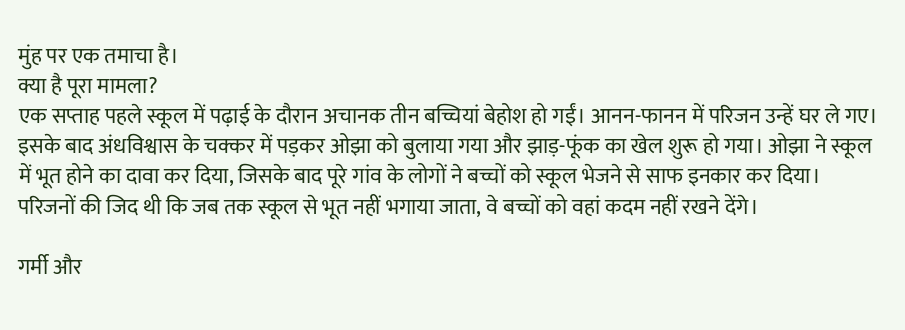मुंह पर एक तमाचा है।
क्या है पूरा मामला?
एक सप्ताह पहले स्कूल में पढ़ाई के दौरान अचानक तीन बच्चियां बेहोश हो गईं। आनन-फानन में परिजन उन्हें घर ले गए। इसके बाद अंधविश्वास के चक्कर में पड़कर ओझा को बुलाया गया और झाड़-फूंक का खेल शुरू हो गया। ओझा ने स्कूल में भूत होने का दावा कर दिया, जिसके बाद पूरे गांव के लोगों ने बच्चों को स्कूल भेजने से साफ इनकार कर दिया। परिजनों की जिद थी कि जब तक स्कूल से भूत नहीं भगाया जाता, वे बच्चों को वहां कदम नहीं रखने देंगे।

गर्मी और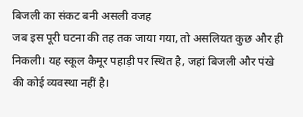बिजली का संकट बनी असली वजह
जब इस पूरी घटना की तह तक जाया गया, तो असलियत कुछ और ही निकली। यह स्कूल कैमूर पहाड़ी पर स्थित है, जहां बिजली और पंखे की कोई व्यवस्था नहीं है।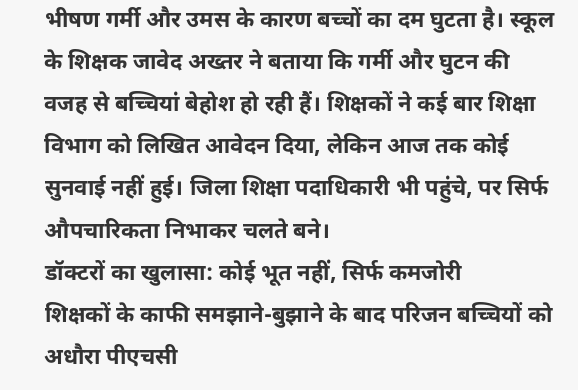भीषण गर्मी और उमस के कारण बच्चों का दम घुटता है। स्कूल के शिक्षक जावेद अख्तर ने बताया कि गर्मी और घुटन की वजह से बच्चियां बेहोश हो रही हैं। शिक्षकों ने कई बार शिक्षा विभाग को लिखित आवेदन दिया, लेकिन आज तक कोई सुनवाई नहीं हुई। जिला शिक्षा पदाधिकारी भी पहुंचे, पर सिर्फ औपचारिकता निभाकर चलते बने।
डॉक्टरों का खुलासा: कोई भूत नहीं, सिर्फ कमजोरी
शिक्षकों के काफी समझाने-बुझाने के बाद परिजन बच्चियों को अधौरा पीएचसी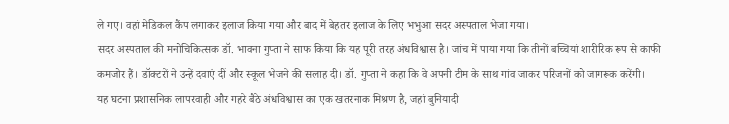ले गए। वहां मेडिकल कैंप लगाकर इलाज किया गया और बाद में बेहतर इलाज के लिए भभुआ सदर अस्पताल भेजा गया।
सदर अस्पताल की मनोचिकित्सक डॉ. भावना गुप्ता ने साफ किया कि यह पूरी तरह अंधविश्वास है। जांच में पाया गया कि तीनों बच्चियां शारीरिक रूप से काफी कमजोर हैं। डॉक्टरों ने उन्हें दवाएं दीं और स्कूल भेजने की सलाह दी। डॉ. गुप्ता ने कहा कि वे अपनी टीम के साथ गांव जाकर परिजनों को जागरूक करेंगी।
यह घटना प्रशासनिक लापरवाही और गहरे बैठे अंधविश्वास का एक खतरनाक मिश्रण है, जहां बुनियादी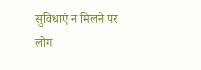सुविधाएं न मिलने पर लोग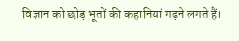विज्ञान को छोड़ भूतों की कहानियां गढ़ने लगते हैं।